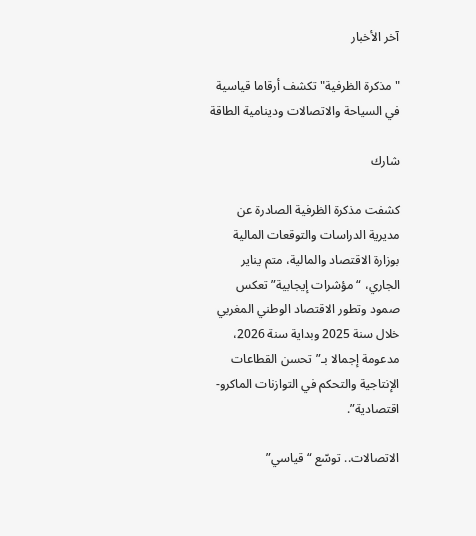آخر الأخبار

"مذكرة الظرفية" تكشف أرقاما قياسية في السياحة والاتصالات ودينامية الطاقة

شارك

كشفت مذكرة الظرفية الصادرة عن مديرية الدراسات والتوقعات المالية بوزارة الاقتصاد والمالية، متم يناير الجاري، “مؤشرات إيجابية” تعكس صمود وتطور الاقتصاد الوطني المغربي خلال سنة 2025 وبداية سنة 2026، مدعومة إجمالا بـ”تحسن القطاعات الإنتاجية والتحكم في التوازنات الماكرو-اقتصادية”.

الاتصالات.. توسّع “قياسي”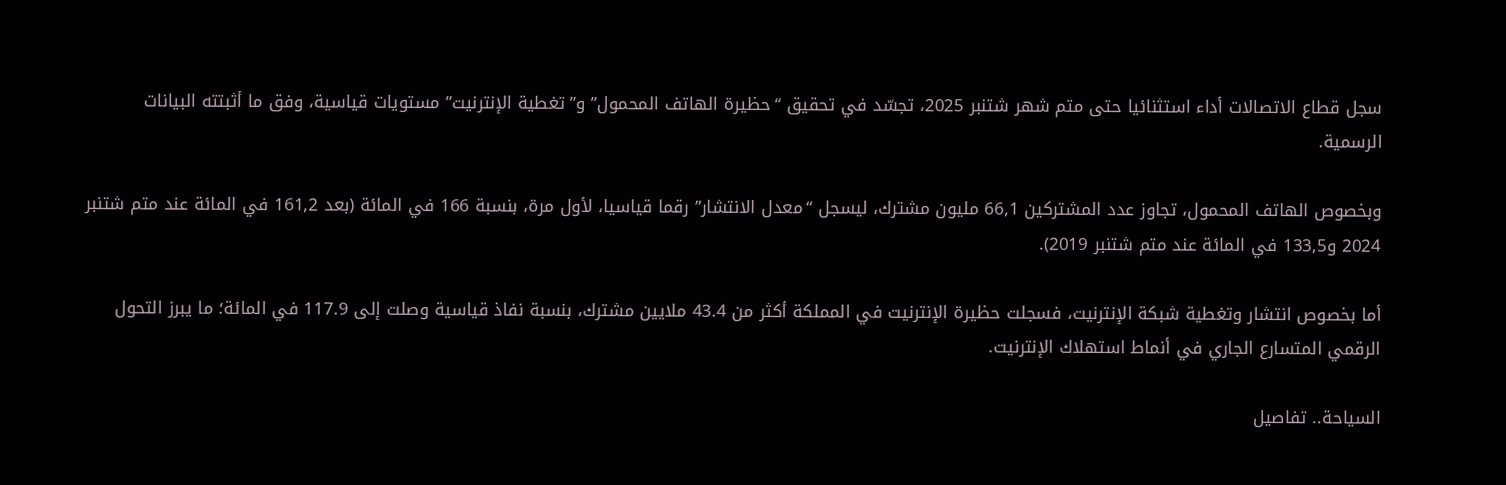سجل قطاع الاتصالات أداء استثنائيا حتى متم شهر شتنبر 2025، تجسّد في تحقيق “حظيرة الهاتف المحمول” و”تغطية الإنترنيت” مستويات قياسية، وفق ما أثبتته البيانات الرسمية.

وبخصوص الهاتف المحمول، تجاوز عدد المشتركين 66,1 مليون مشترك، ليسجل “معدل الانتشار” رقما قياسيا، لأول مرة، بنسبة 166 في المائة (بعد 161,2 في المائة عند متم شتنبر 2024 و133,5 في المائة عند متم شتنبر 2019).

أما بخصوص انتشار وتغطية شبكة الإنترنيت، فسجلت حظيرة الإنترنيت في المملكة أكثر من 43.4 ملايين مشترك، بنسبة نفاذ قياسية وصلت إلى 117.9 في المائة؛ ما يبرز التحول الرقمي المتسارع الجاري في أنماط استهلاك الإنترنيت.

السياحة.. تفاصيل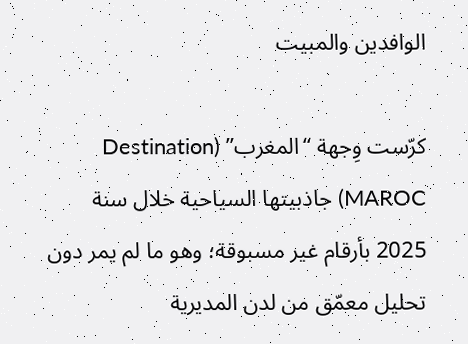الوافدين والمبيت

كرّست وِجهة “المغرب” (Destination MAROC) جاذبيتها السياحية خلال سنة 2025 بأرقام غير مسبوقة؛ وهو ما لم يمر دون تحليل معمّق من لدن المديرية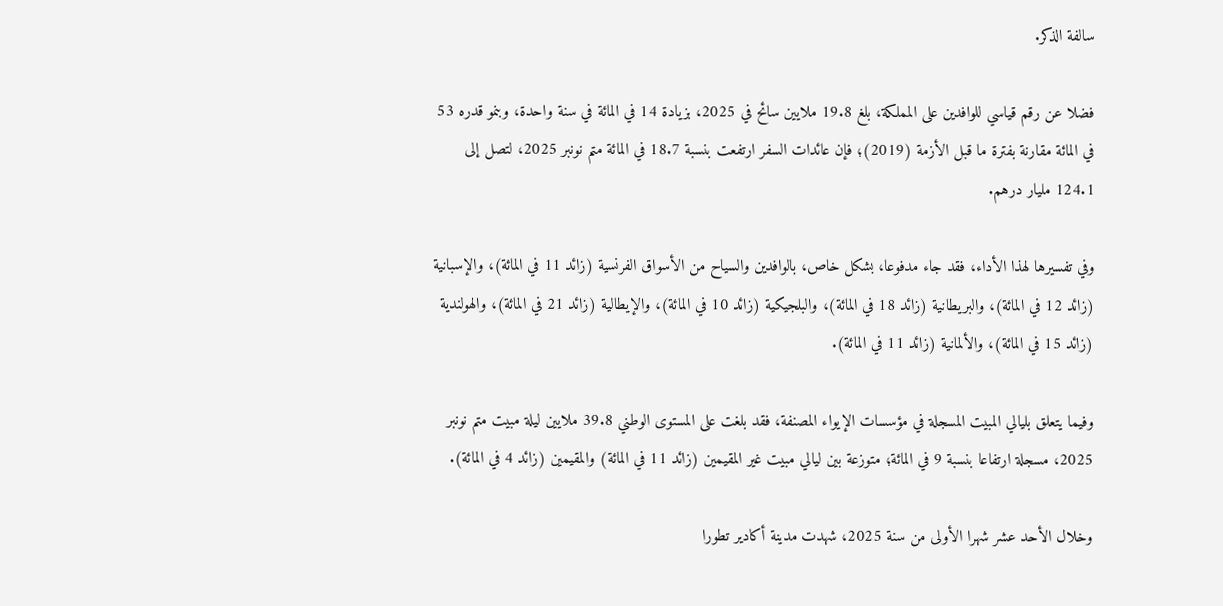سالفة الذكر.

فضلا عن رقم قياسي للوافدين على المملكة، بلغ 19.8 ملايين سائح في 2025، بزيادة 14 في المائة في سنة واحدة، وبنمو قدره 53 في المائة مقارنة بفترة ما قبل الأزمة (2019)؛ فإن عائدات السفر ارتفعت بنسبة 18.7 في المائة متم نونبر 2025، لتصل إلى 124.1 مليار درهم.

وفي تفسيرها لهذا الأداء، فقد جاء مدفوعا، بشكل خاص، بالوافدين والسياح من الأسواق الفرنسية (زائد 11 في المائة)، والإسبانية (زائد 12 في المائة)، والبريطانية (زائد 18 في المائة)، والبلجيكية (زائد 10 في المائة)، والإيطالية (زائد 21 في المائة)، والهولندية (زائد 15 في المائة)، والألمانية (زائد 11 في المائة).

وفيما يتعلق بليالي المبيت المسجلة في مؤسسات الإيواء المصنفة، فقد بلغت على المستوى الوطني 39.8 ملايين ليلة مبيت متم نونبر 2025، مسجلة ارتفاعا بنسبة 9 في المائة؛ متوزعة بين ليالي مبيت غير المقيمين (زائد 11 في المائة) والمقيمين (زائد 4 في المائة).

وخلال الأحد عشر شهرا الأولى من سنة 2025، شهدت مدينة أكادير تطورا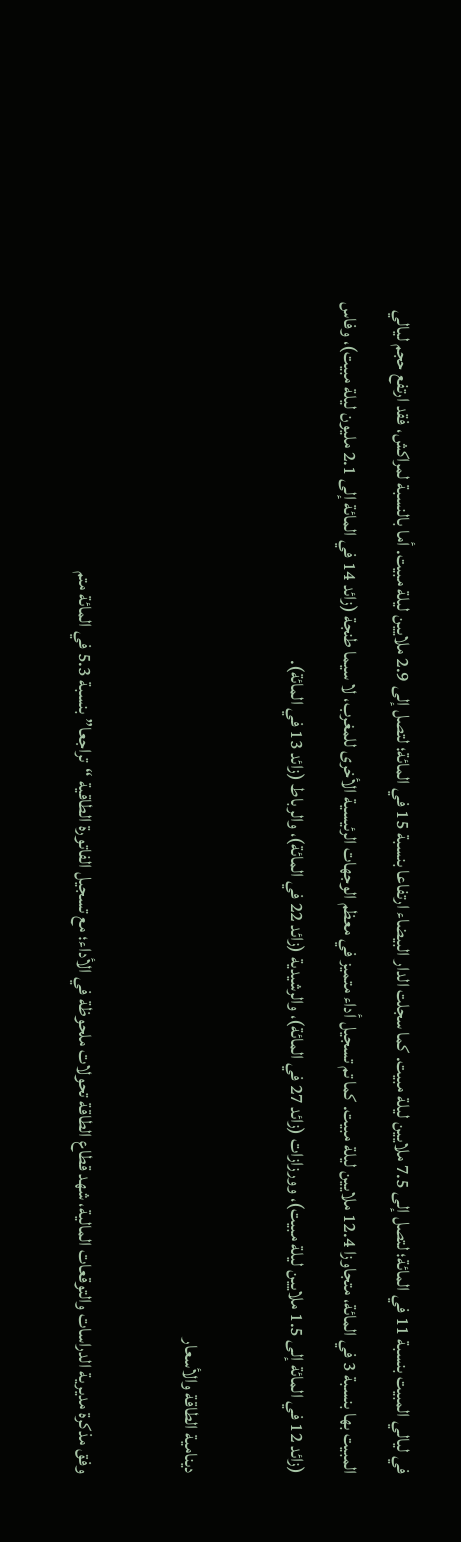في ليالي المبيت بنسبة 11 في المائة؛ لتصل إلى 7.5 ملايين ليلة مبيت. كما سجلت الدار البيضاء ارتفاعا بنسبة 15 في المائة؛ لتصل إلى 2.9 ملايين ليلة مبيت. أما بالنسبة لمراكش، فقد ارتفع حجم ليالي المبيت بها بنسبة 3 في المائة، متجاوزا 12.4 ملايين ليلة مبيت. كما تم تسجيل أداء متميز في معظم الوجهات الرئيسية الأخرى للمغرب، لا سيما طنجة (زائد 14 في المائة إلى 2.1 مليون ليلة مبيت)، وفاس (زائد 12 في المائة إلى 1.5 ملايين ليلة مبيت)، وورزازات (زائد 27 في المائة)، والرشيدية (زائد 22 في المائة)، والرباط (زائد 13 في المائة).

دينامية الطاقة والأسعار

وفق مذكرة مديرية الدراسات والتوقعات المالية، شهد قطاع الطاقة تحولات ملحوظة في الأداء؛ مع تسجيل الفاتورة الطاقية “تراجعا” بنسبة 5.3 في المائة متم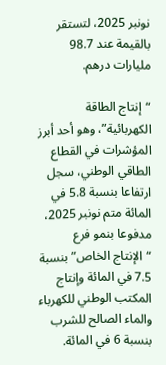نونبر 2025، لتستقر بالقيمة عند 98.7 مليارات درهم.

“إنتاج الطاقة الكهربائية”، وهو أحد أبرز المؤشرات في القطاع الطاقي الوطني، سجل ارتفاعا بنسبة 5.8 في المائة متم نونبر 2025، مدفوعا بنمو فرع “الإنتاج الخاص” بنسبة 7.5 في المائة وإنتاج المكتب الوطني للكهرباء والماء الصالح للشرب بنسبة 6 في المائة.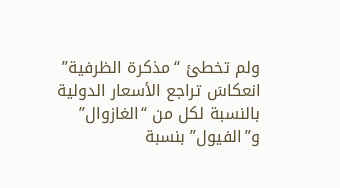ولم تخطئ “مذكرة الظرفية” انعكاسَ تراجع الأسعار الدولية بالنسبة لكل من “الغازوال” و”الفيول” بنسبة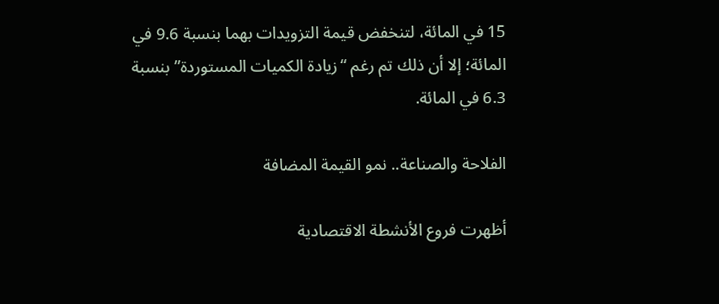15 في المائة، لتنخفض قيمة التزويدات بهما بنسبة 9.6 في المائة؛ إلا أن ذلك تم رغم “زيادة الكميات المستوردة” بنسبة 6.3 في المائة.

الفلاحة والصناعة.. نمو القيمة المضافة

أظهرت فروع الأنشطة الاقتصادية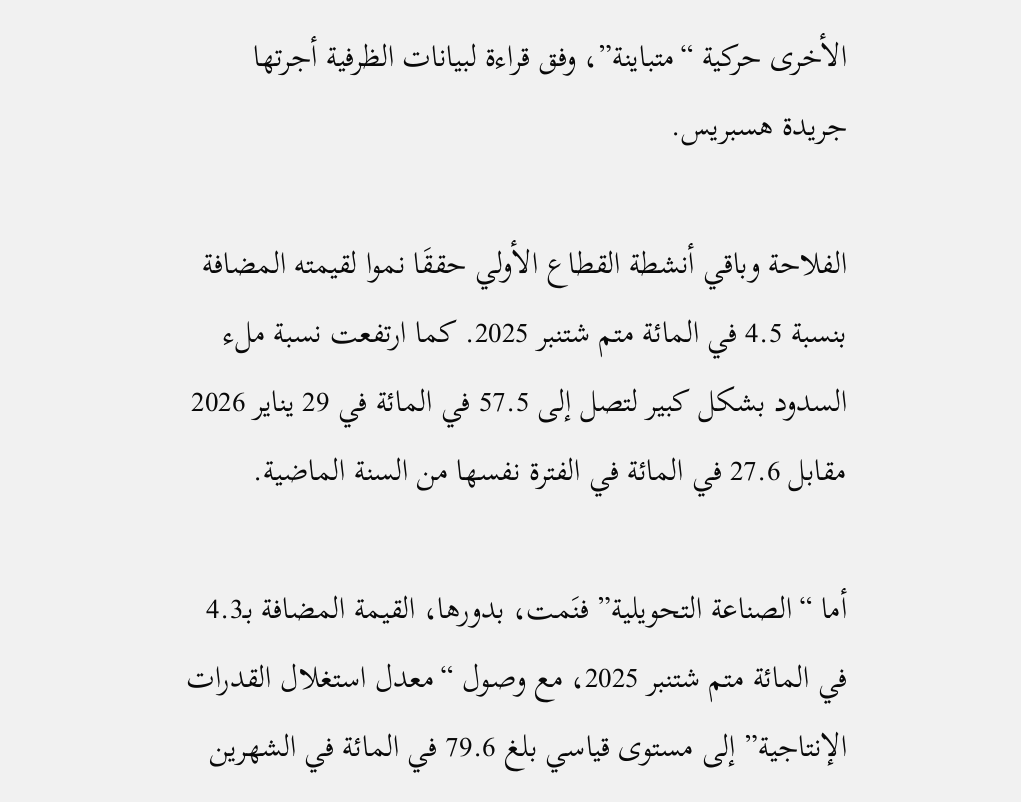الأخرى حركية “متباينة”، وفق قراءة لبيانات الظرفية أجرتها جريدة هسبريس.

الفلاحة وباقي أنشطة القطاع الأولي حققَا نموا لقيمته المضافة بنسبة 4.5 في المائة متم شتنبر 2025. كما ارتفعت نسبة ملء السدود بشكل كبير لتصل إلى 57.5 في المائة في 29 يناير 2026 مقابل 27.6 في المائة في الفترة نفسها من السنة الماضية.

أما “الصناعة التحويلية” فنَمت، بدورها، القيمة المضافة بـ4.3 في المائة متم شتنبر 2025، مع وصول “معدل استغلال القدرات الإنتاجية” إلى مستوى قياسي بلغ 79.6 في المائة في الشهرين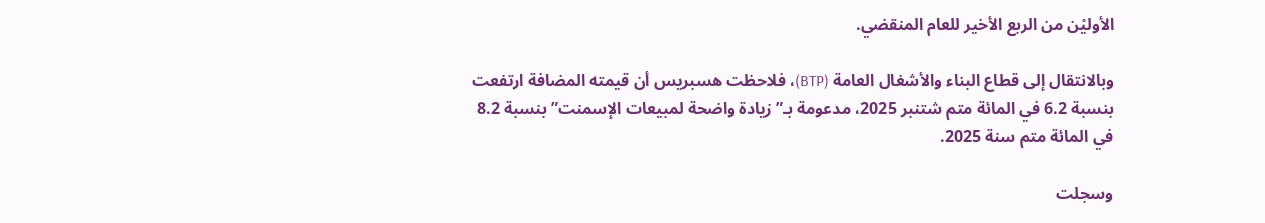الأوليْن من الربع الأخير للعام المنقضي.

وبالانتقال إلى قطاع البناء والأشغال العامة (BTP)، فلاحظت هسبريس أن قيمته المضافة ارتفعت بنسبة 6.2 في المائة متم شتنبر 2025، مدعومة بـ”زيادة واضحة لمبيعات الإسمنت” بنسبة 8.2 في المائة متم سنة 2025.

وسجلت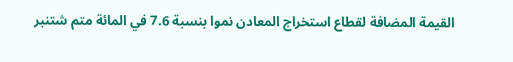القيمة المضافة لقطاع استخراج المعادن نموا بنسبة 7.6 في المائة متم شتنبر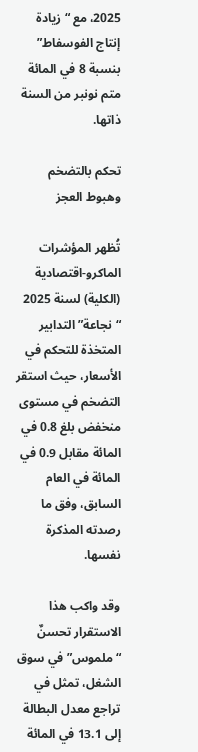2025، مع “زيادة إنتاج الفوسفاط” بنسبة 8 في المائة متم نونبر من السنة ذاتها.

تحكم بالتضخم وهبوط العجز

تُظهر المؤشرات الماكرو-اقتصادية (الكلية) لسنة 2025 “نجاعة” التدابير المتخذة للتحكم في الأسعار، حيث استقر التضخم في مستوى منخفض بلغ 0.8 في المائة مقابل 0.9 في المائة في العام السابق، وفق ما رصدته المذكرة نفسها.

وقد واكب هذا الاستقرار تحسنٌ “ملموس” في سوق الشغل، تمثل في تراجع معدل البطالة إلى 13.1 في المائة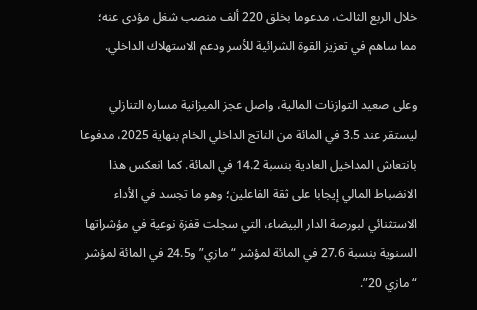خلال الربع الثالث، مدعوما بخلق 220 ألف منصب شغل مؤدى عنه؛ مما ساهم في تعزيز القوة الشرائية للأسر ودعم الاستهلاك الداخلي.

وعلى صعيد التوازنات المالية، واصل عجز الميزانية مساره التنازلي ليستقر عند 3.5 في المائة من الناتج الداخلي الخام بنهاية 2025، مدفوعا بانتعاش المداخيل العادية بنسبة 14.2 في المائة. كما انعكس هذا الانضباط المالي إيجابا على ثقة الفاعلين؛ وهو ما تجسد في الأداء الاستثنائي لبورصة الدار البيضاء، التي سجلت قفزة نوعية في مؤشراتها السنوية بنسبة 27.6 في المائة لمؤشر “مازي” و24.5 في المائة لمؤشر “مازي 20”.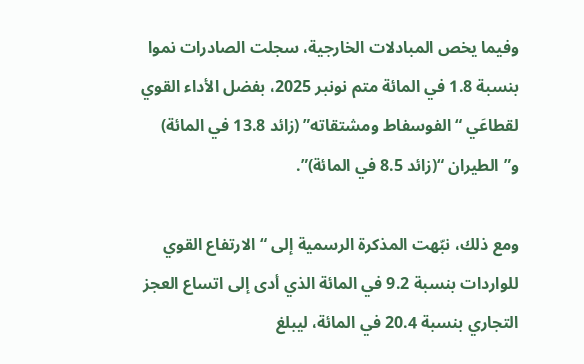وفيما يخص المبادلات الخارجية، سجلت الصادرات نموا بنسبة 1.8 في المائة متم نونبر 2025، بفضل الأداء القوي لقطاعَي “الفوسفاط ومشتقاته” (زائد 13.8 في المائة) و”الطيران “(زائد 8.5 في المائة)”.

ومع ذلك، نبّهت المذكرة الرسمية إلى “الارتفاع القوي للواردات بنسبة 9.2 في المائة الذي أدى إلى اتساع العجز التجاري بنسبة 20.4 في المائة، ليبلغ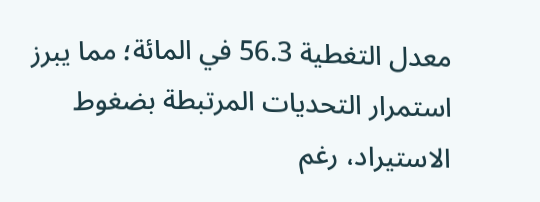معدل التغطية 56.3 في المائة؛ مما يبرز استمرار التحديات المرتبطة بضغوط الاستيراد، رغم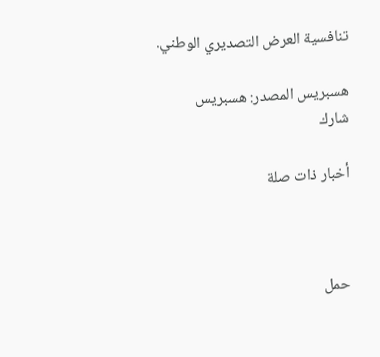تنافسية العرض التصديري الوطني.

هسبريس المصدر: هسبريس
شارك

أخبار ذات صلة



حمل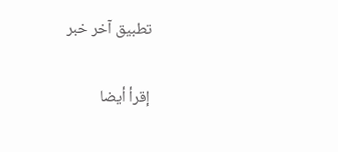تطبيق آخر خبر

إقرأ أيضا